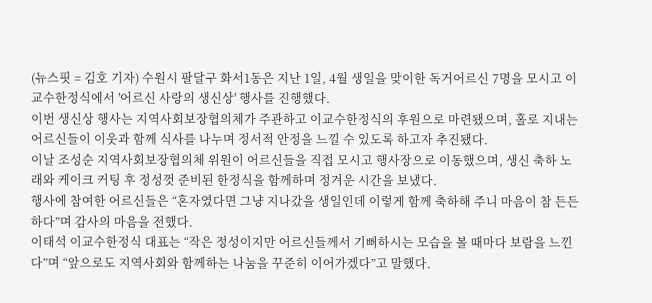(뉴스핏 = 김호 기자) 수원시 팔달구 화서1동은 지난 1일, 4월 생일을 맞이한 독거어르신 7명을 모시고 이교수한정식에서 '어르신 사랑의 생신상' 행사를 진행했다.
이번 생신상 행사는 지역사회보장협의체가 주관하고 이교수한정식의 후원으로 마련됐으며, 홀로 지내는 어르신들이 이웃과 함께 식사를 나누며 정서적 안정을 느낄 수 있도록 하고자 추진됐다.
이날 조성순 지역사회보장협의체 위원이 어르신들을 직접 모시고 행사장으로 이동했으며, 생신 축하 노래와 케이크 커팅 후 정성껏 준비된 한정식을 함께하며 정겨운 시간을 보냈다.
행사에 참여한 어르신들은 “혼자였다면 그냥 지나갔을 생일인데 이렇게 함께 축하해 주니 마음이 참 든든하다”며 감사의 마음을 전했다.
이태석 이교수한정식 대표는 “작은 정성이지만 어르신들께서 기뻐하시는 모습을 볼 때마다 보람을 느낀다”며 “앞으로도 지역사회와 함께하는 나눔을 꾸준히 이어가겠다”고 말했다.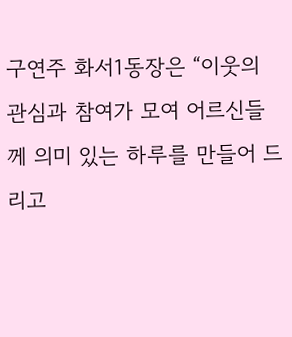구연주 화서1동장은 “이웃의 관심과 참여가 모여 어르신들께 의미 있는 하루를 만들어 드리고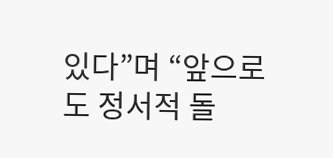있다”며 “앞으로도 정서적 돌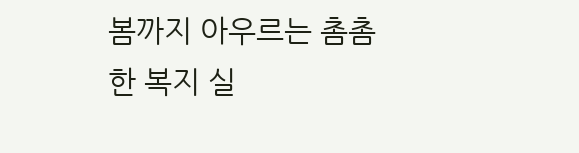봄까지 아우르는 촘촘한 복지 실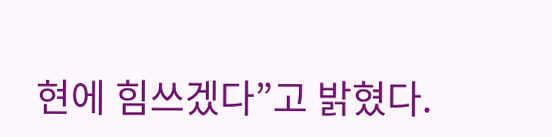현에 힘쓰겠다”고 밝혔다.